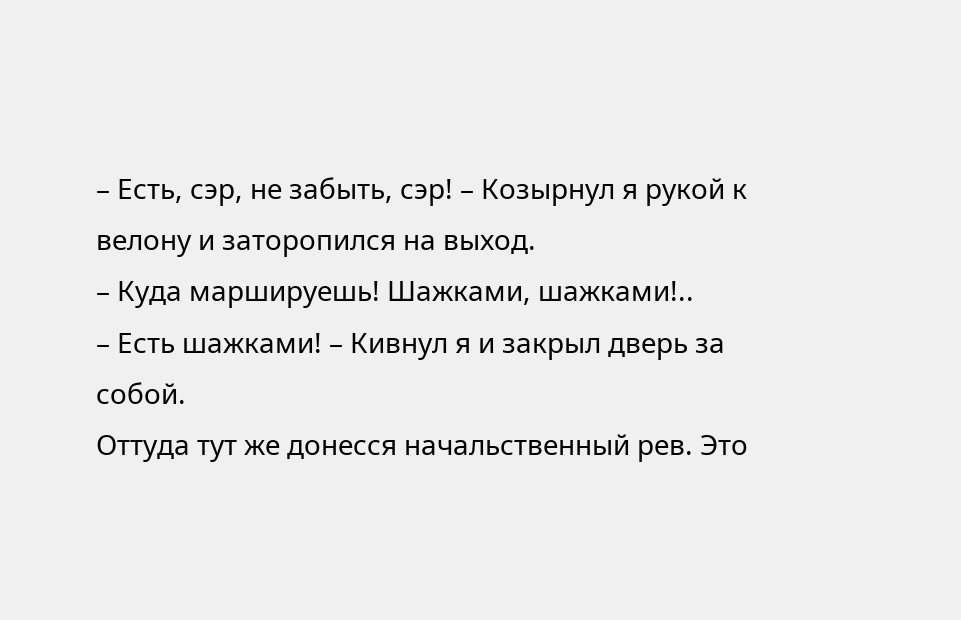– Есть, сэр, не забыть, сэр! – Козырнул я рукой к велону и заторопился на выход.
– Куда маршируешь! Шажками, шажками!..
– Есть шажками! – Кивнул я и закрыл дверь за собой.
Оттуда тут же донесся начальственный рев. Это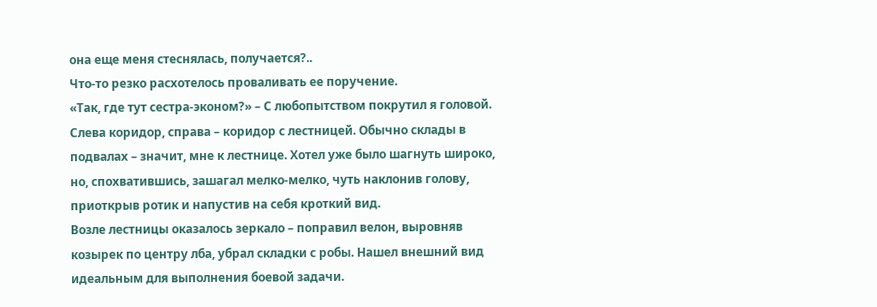она еще меня стеснялась, получается?..
Что-то резко расхотелось проваливать ее поручение.
«Так, где тут сестра-эконом?» – С любопытством покрутил я головой.
Слева коридор, справа – коридор с лестницей. Обычно склады в подвалах – значит, мне к лестнице. Хотел уже было шагнуть широко, но, спохватившись, зашагал мелко-мелко, чуть наклонив голову, приоткрыв ротик и напустив на себя кроткий вид.
Возле лестницы оказалось зеркало – поправил велон, выровняв козырек по центру лба, убрал складки с робы. Нашел внешний вид идеальным для выполнения боевой задачи.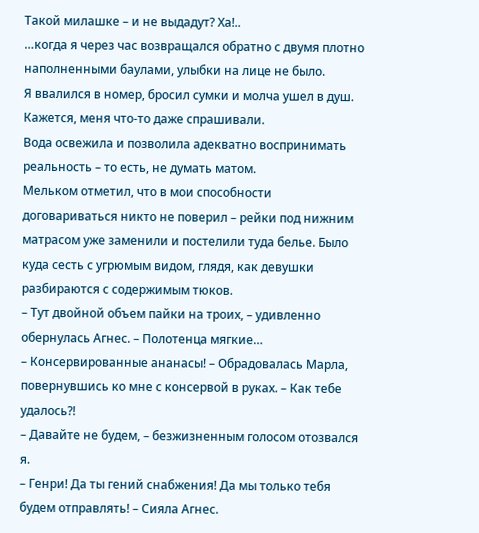Такой милашке – и не выдадут? Ха!..
…когда я через час возвращался обратно с двумя плотно наполненными баулами, улыбки на лице не было.
Я ввалился в номер, бросил сумки и молча ушел в душ. Кажется, меня что-то даже спрашивали.
Вода освежила и позволила адекватно воспринимать реальность – то есть, не думать матом.
Мельком отметил, что в мои способности договариваться никто не поверил – рейки под нижним матрасом уже заменили и постелили туда белье. Было куда сесть с угрюмым видом, глядя, как девушки разбираются с содержимым тюков.
– Тут двойной объем пайки на троих, – удивленно обернулась Агнес. – Полотенца мягкие…
– Консервированные ананасы! – Обрадовалась Марла, повернувшись ко мне с консервой в руках. – Как тебе удалось?!
– Давайте не будем, – безжизненным голосом отозвался я.
– Генри! Да ты гений снабжения! Да мы только тебя будем отправлять! – Сияла Агнес.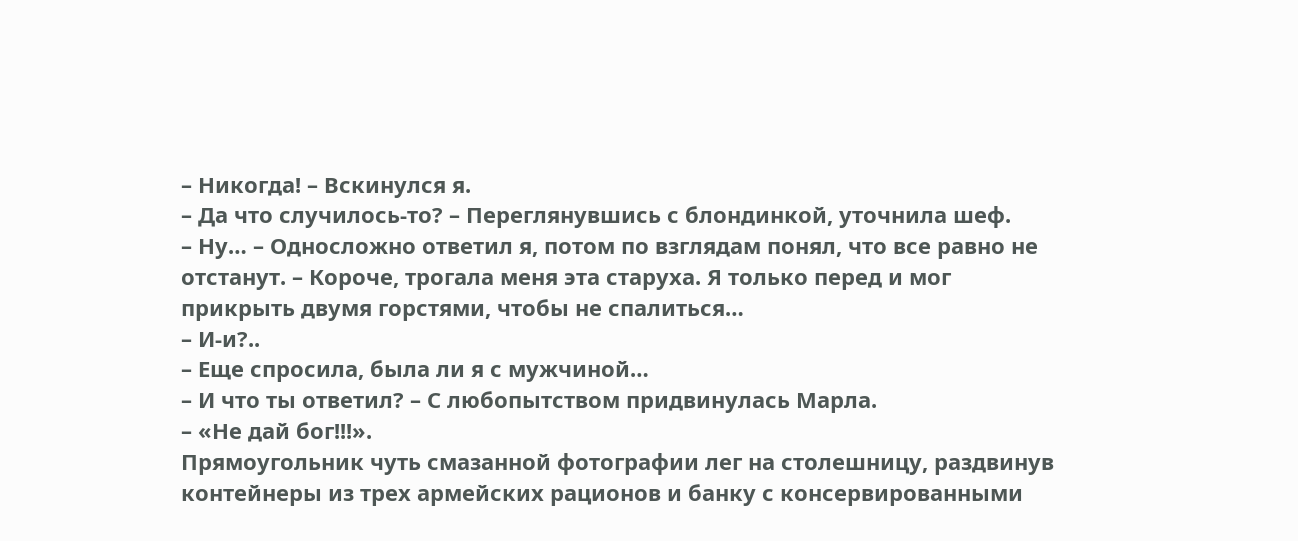– Никогда! – Вскинулся я.
– Да что случилось-то? – Переглянувшись с блондинкой, уточнила шеф.
– Ну… – Односложно ответил я, потом по взглядам понял, что все равно не отстанут. – Короче, трогала меня эта старуха. Я только перед и мог прикрыть двумя горстями, чтобы не спалиться…
– И-и?..
– Еще спросила, была ли я с мужчиной…
– И что ты ответил? – С любопытством придвинулась Марла.
– «Не дай бог!!!».
Прямоугольник чуть смазанной фотографии лег на столешницу, раздвинув контейнеры из трех армейских рационов и банку с консервированными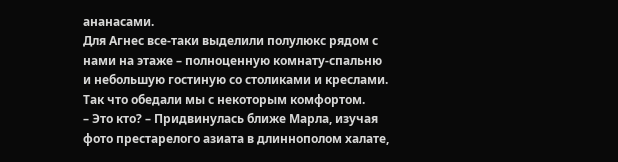ананасами.
Для Агнес все-таки выделили полулюкс рядом с нами на этаже – полноценную комнату-спальню и небольшую гостиную со столиками и креслами. Так что обедали мы с некоторым комфортом.
– Это кто? – Придвинулась ближе Марла, изучая фото престарелого азиата в длиннополом халате,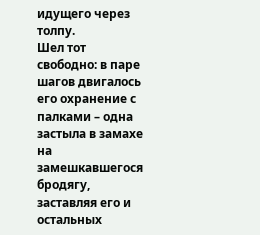идущего через толпу.
Шел тот свободно: в паре шагов двигалось его охранение с палками – одна застыла в замахе на замешкавшегося бродягу, заставляя его и остальных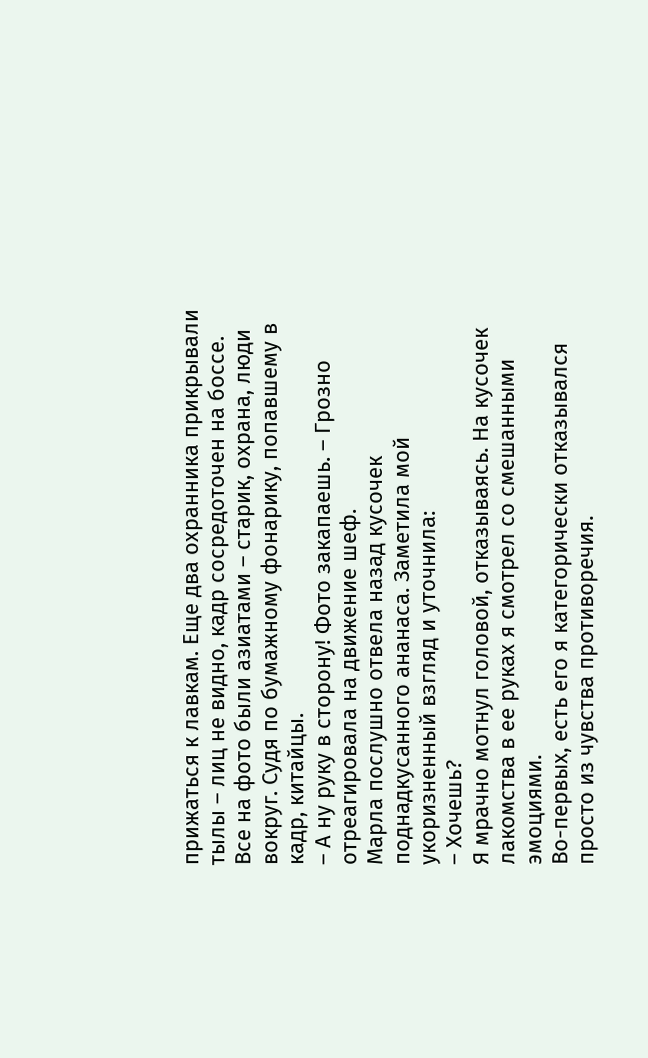прижаться к лавкам. Еще два охранника прикрывали тылы – лиц не видно, кадр сосредоточен на боссе.
Все на фото были азиатами – старик, охрана, люди вокруг. Судя по бумажному фонарику, попавшему в кадр, китайцы.
– А ну руку в сторону! Фото закапаешь. – Грозно отреагировала на движение шеф.
Марла послушно отвела назад кусочек поднадкусанного ананаса. Заметила мой укоризненный взгляд и уточнила:
– Хочешь?
Я мрачно мотнул головой, отказываясь. На кусочек лакомства в ее руках я смотрел со смешанными эмоциями.
Во-первых, есть его я категорически отказывался просто из чувства противоречия.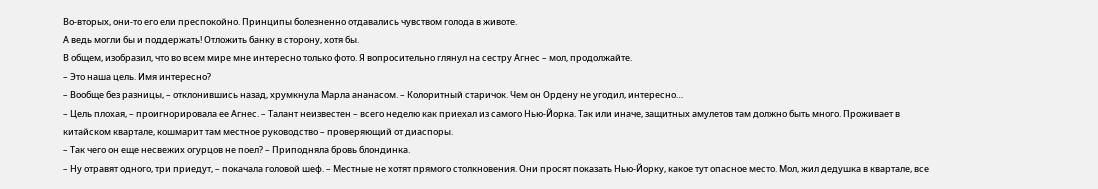Во-вторых, они-то его ели преспокойно. Принципы болезненно отдавались чувством голода в животе.
А ведь могли бы и поддержать! Отложить банку в сторону, хотя бы.
В общем, изобразил, что во всем мире мне интересно только фото. Я вопросительно глянул на сестру Агнес – мол, продолжайте.
– Это наша цель. Имя интересно?
– Вообще без разницы, – отклонившись назад, хрумкнула Марла ананасом. – Колоритный старичок. Чем он Ордену не угодил, интересно…
– Цель плохая, – проигнорировала ее Агнес. – Талант неизвестен – всего неделю как приехал из самого Нью-Йорка. Так или иначе, защитных амулетов там должно быть много. Проживает в китайском квартале, кошмарит там местное руководство – проверяющий от диаспоры.
– Так чего он еще несвежих огурцов не поел? – Приподняла бровь блондинка.
– Ну отравят одного, три приедут, – покачала головой шеф. – Местные не хотят прямого столкновения. Они просят показать Нью-Йорку, какое тут опасное место. Мол, жил дедушка в квартале, все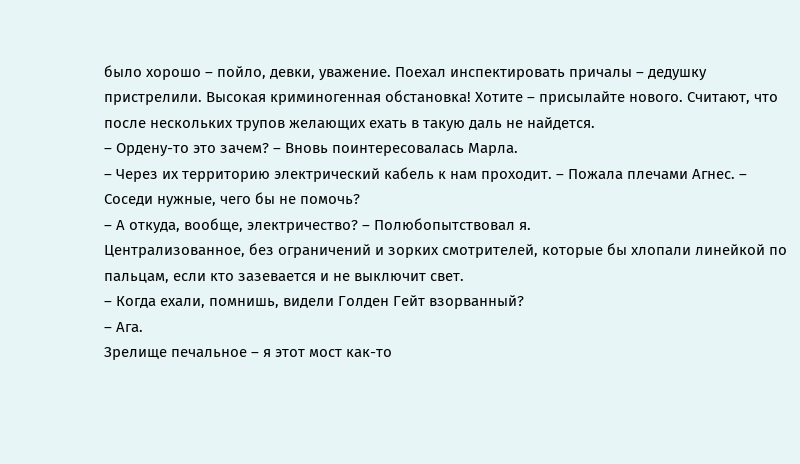было хорошо – пойло, девки, уважение. Поехал инспектировать причалы – дедушку пристрелили. Высокая криминогенная обстановка! Хотите – присылайте нового. Считают, что после нескольких трупов желающих ехать в такую даль не найдется.
– Ордену-то это зачем? – Вновь поинтересовалась Марла.
– Через их территорию электрический кабель к нам проходит. – Пожала плечами Агнес. – Соседи нужные, чего бы не помочь?
– А откуда, вообще, электричество? – Полюбопытствовал я.
Централизованное, без ограничений и зорких смотрителей, которые бы хлопали линейкой по пальцам, если кто зазевается и не выключит свет.
– Когда ехали, помнишь, видели Голден Гейт взорванный?
– Ага.
Зрелище печальное – я этот мост как-то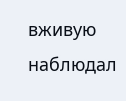вживую наблюдал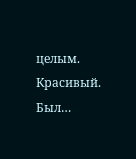целым. Красивый. Был…